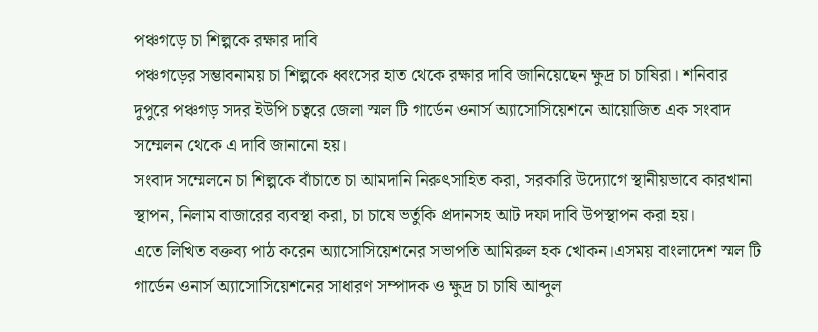পঞ্চগড়ে চা শিল্পকে রক্ষার দাবি
পঞ্চগড়ের সম্ভাবনাময় চা শিল্পকে ধ্বংসের হাত থেকে রক্ষার দাবি জানিয়েছেন ক্ষুদ্র চা চাষিরা। শনিবার দুপুরে পঞ্চগড় সদর ইউপি চত্বরে জেলা স্মল টি গার্ডেন ওনার্স অ্যাসোসিয়েশনে আয়োজিত এক সংবাদ সম্মেলন থেকে এ দাবি জানানো হয়।
সংবাদ সম্মেলনে চা শিল্পকে বাঁচাতে চা আমদানি নিরুৎসাহিত করা, সরকারি উদ্যোগে স্থানীয়ভাবে কারখানা স্থাপন, নিলাম বাজারের ব্যবস্থা করা, চা চাষে ভর্তুকি প্রদানসহ আট দফা দাবি উপস্থাপন করা হয়।
এতে লিখিত বক্তব্য পাঠ করেন অ্যাসোসিয়েশনের সভাপতি আমিরুল হক খোকন।এসময় বাংলাদেশ স্মল টি গার্ডেন ওনার্স অ্যাসোসিয়েশনের সাধারণ সম্পাদক ও ক্ষুদ্র চা চাষি আব্দুল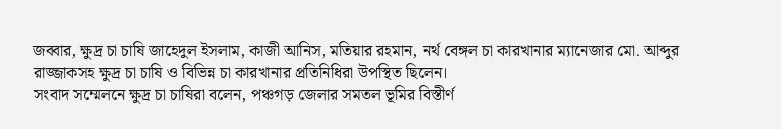জব্বার, ক্ষুদ্র চা চাষি জাহেদুল ইসলাম, কাজী আনিস, মতিয়ার রহমান, নর্থ বেঙ্গল চা কারখানার ম্যানেজার মো. আব্দুর রাজ্জাকসহ ক্ষুদ্র চা চাষি ও বিভিন্ন চা কারখানার প্রতিনিধিরা উপস্থিত ছিলেন।
সংবাদ সম্মেলনে ক্ষুদ্র চা চাষিরা বলেন, পঞ্চগড় জেলার সমতল ভূমির বিস্তীর্ণ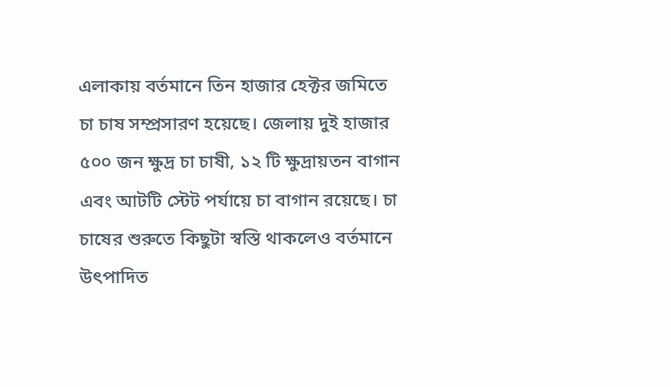এলাকায় বর্তমানে তিন হাজার হেক্টর জমিতে চা চাষ সম্প্রসারণ হয়েছে। জেলায় দুই হাজার ৫০০ জন ক্ষুদ্র চা চাষী, ১২ টি ক্ষুদ্রায়তন বাগান এবং আটটি স্টেট পর্যায়ে চা বাগান রয়েছে। চা চাষের শুরুতে কিছুটা স্বস্তি থাকলেও বর্তমানে উৎপাদিত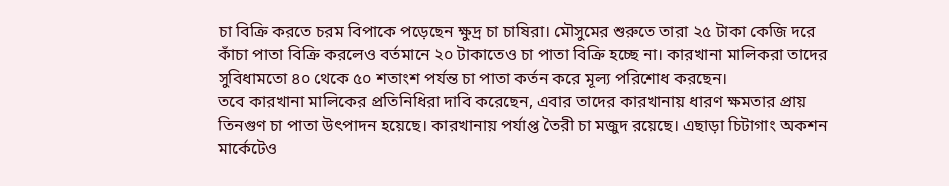চা বিক্রি করতে চরম বিপাকে পড়েছেন ক্ষুদ্র চা চাষিরা। মৌসুমের শুরুতে তারা ২৫ টাকা কেজি দরে কাঁচা পাতা বিক্রি করলেও বর্তমানে ২০ টাকাতেও চা পাতা বিক্রি হচ্ছে না। কারখানা মালিকরা তাদের সুবিধামতো ৪০ থেকে ৫০ শতাংশ পর্যন্ত চা পাতা কর্তন করে মূল্য পরিশোধ করছেন।
তবে কারখানা মালিকের প্রতিনিধিরা দাবি করেছেন, এবার তাদের কারখানায় ধারণ ক্ষমতার প্রায় তিনগুণ চা পাতা উৎপাদন হয়েছে। কারখানায় পর্যাপ্ত তৈরী চা মজুদ রয়েছে। এছাড়া চিটাগাং অকশন মার্কেটেও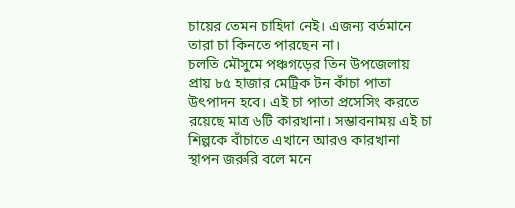চায়ের তেমন চাহিদা নেই। এজন্য বর্তমানে তারা চা কিনতে পারছেন না।
চলতি মৌসুমে পঞ্চগড়ের তিন উপজেলায় প্রায় ৮৫ হাজার মেট্রিক টন কাঁচা পাতা উৎপাদন হবে। এই চা পাতা প্রসেসিং করতে রয়েছে মাত্র ৬টি কারখানা। সম্ভাবনাময় এই চা শিল্পকে বাঁচাতে এখানে আরও কারখানা স্থাপন জরুরি বলে মনে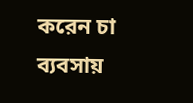করেন চা ব্যবসায়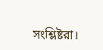সংশ্লিষ্টরা।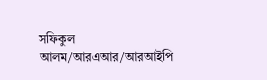সফিকুল আলম/আরএআর/আরআইপি